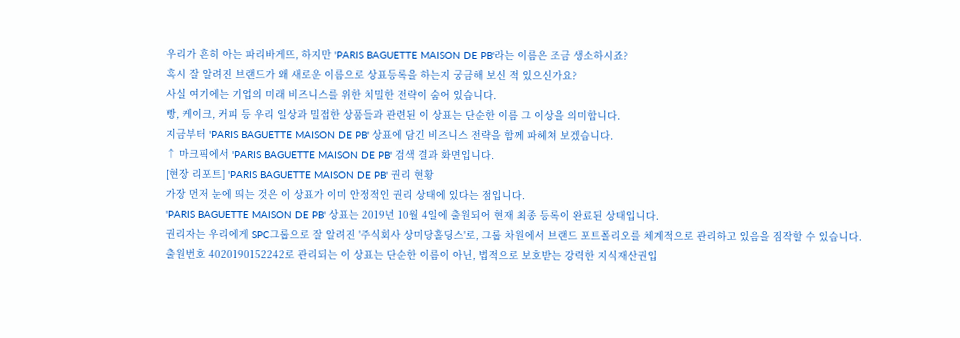우리가 흔히 아는 파리바게뜨, 하지만 'PARIS BAGUETTE MAISON DE PB'라는 이름은 조금 생소하시죠?
혹시 잘 알려진 브랜드가 왜 새로운 이름으로 상표등록을 하는지 궁금해 보신 적 있으신가요?
사실 여기에는 기업의 미래 비즈니스를 위한 치밀한 전략이 숨어 있습니다.
빵, 케이크, 커피 등 우리 일상과 밀접한 상품들과 관련된 이 상표는 단순한 이름 그 이상을 의미합니다.
지금부터 'PARIS BAGUETTE MAISON DE PB' 상표에 담긴 비즈니스 전략을 함께 파헤쳐 보겠습니다.
↑ 마크픽에서 'PARIS BAGUETTE MAISON DE PB' 검색 결과 화면입니다.
[현장 리포트] 'PARIS BAGUETTE MAISON DE PB' 권리 현황
가장 먼저 눈에 띄는 것은 이 상표가 이미 안정적인 권리 상태에 있다는 점입니다.
'PARIS BAGUETTE MAISON DE PB' 상표는 2019년 10월 4일에 출원되어 현재 최종 등록이 완료된 상태입니다.
권리자는 우리에게 SPC그룹으로 잘 알려진 '주식회사 상미당홀딩스'로, 그룹 차원에서 브랜드 포트폴리오를 체계적으로 관리하고 있음을 짐작할 수 있습니다.
출원번호 4020190152242로 관리되는 이 상표는 단순한 이름이 아닌, 법적으로 보호받는 강력한 지식재산권입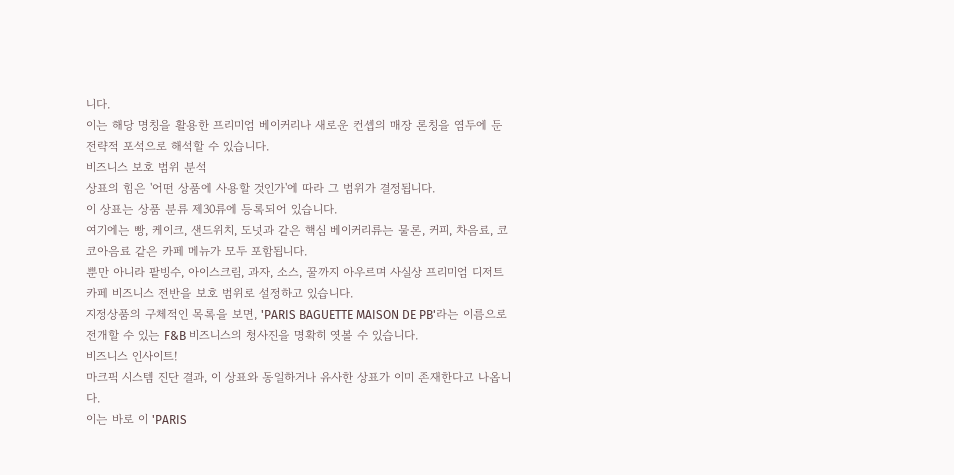니다.
이는 해당 명칭을 활용한 프리미엄 베이커리나 새로운 컨셉의 매장 론칭을 염두에 둔 전략적 포석으로 해석할 수 있습니다.
비즈니스 보호 범위 분석
상표의 힘은 '어떤 상품에 사용할 것인가'에 따라 그 범위가 결정됩니다.
이 상표는 상품 분류 제30류에 등록되어 있습니다.
여기에는 빵, 케이크, 샌드위치, 도넛과 같은 핵심 베이커리류는 물론, 커피, 차음료, 코코아음료 같은 카페 메뉴가 모두 포함됩니다.
뿐만 아니라 팥빙수, 아이스크림, 과자, 소스, 꿀까지 아우르며 사실상 프리미엄 디저트 카페 비즈니스 전반을 보호 범위로 설정하고 있습니다.
지정상품의 구체적인 목록을 보면, 'PARIS BAGUETTE MAISON DE PB'라는 이름으로 전개할 수 있는 F&B 비즈니스의 청사진을 명확히 엿볼 수 있습니다.
비즈니스 인사이트!
마크픽 시스템 진단 결과, 이 상표와 동일하거나 유사한 상표가 이미 존재한다고 나옵니다.
이는 바로 이 'PARIS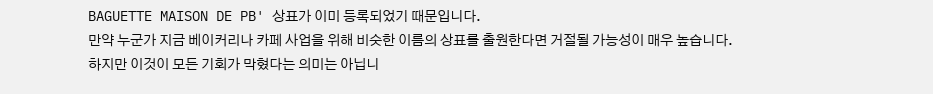BAGUETTE MAISON DE PB' 상표가 이미 등록되었기 때문입니다.
만약 누군가 지금 베이커리나 카페 사업을 위해 비슷한 이름의 상표를 출원한다면 거절될 가능성이 매우 높습니다.
하지만 이것이 모든 기회가 막혔다는 의미는 아닙니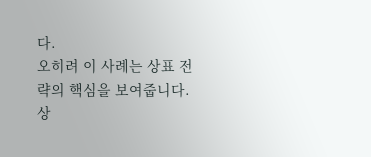다.
오히려 이 사례는 상표 전략의 핵심을 보여줍니다.
상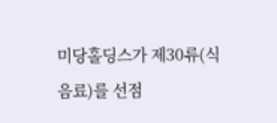미당홀딩스가 제30류(식음료)를 선점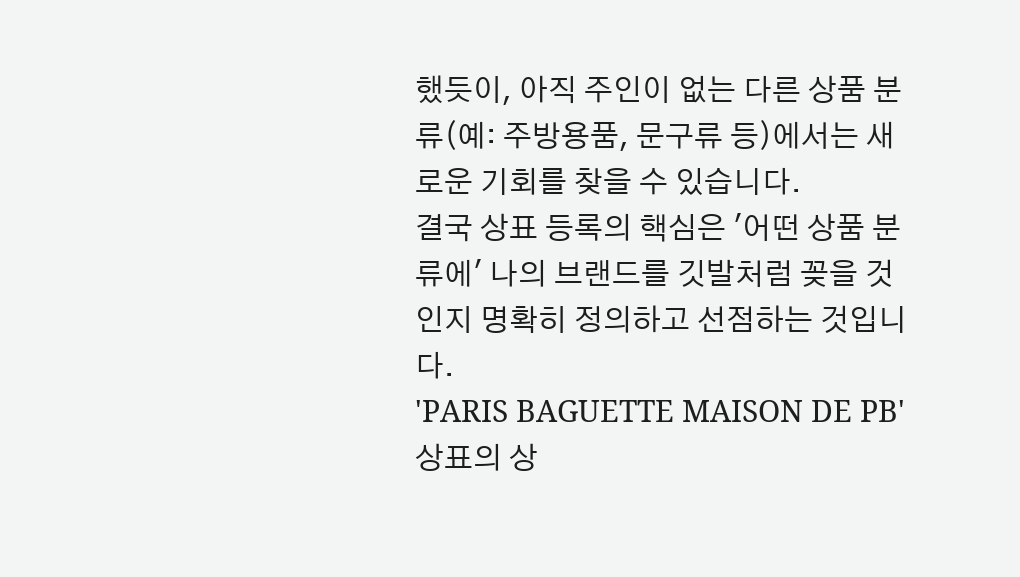했듯이, 아직 주인이 없는 다른 상품 분류(예: 주방용품, 문구류 등)에서는 새로운 기회를 찾을 수 있습니다.
결국 상표 등록의 핵심은 '어떤 상품 분류에' 나의 브랜드를 깃발처럼 꽂을 것인지 명확히 정의하고 선점하는 것입니다.
'PARIS BAGUETTE MAISON DE PB' 상표의 상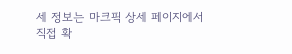세 정보는 마크픽 상세 페이지에서 직접 확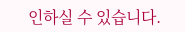인하실 수 있습니다.